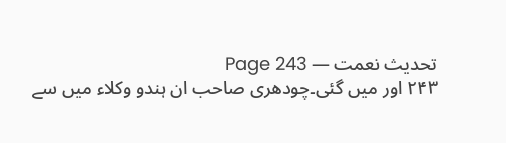تحدیث نعمت — Page 243
۲۴۳ اور میں گئی۔چودھری صاحب ان ہندو وکلاء میں سے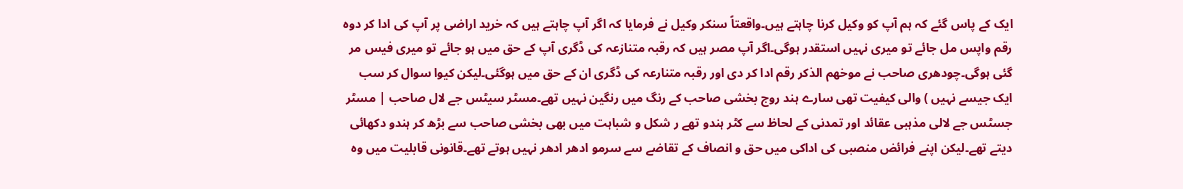ایک کے پاس گئے کہ ہم آپ کو وکیل کرنا چاہتے ہیں۔واقعتاً سنکر وکیل نے فرمایا کہ اگر آپ چاہتے ہیں کہ خرید اراضی پر آپ کی ادا کر دوہ رقم واپس مل جائے تو میری نہیں استقدر ہوگی۔اگر آپ مصر ہیں کہ رقبہ متنازعہ کی ڈگری آپ کے حق میں ہو جائے تو میری فیس مر گئی ہوگی۔چودھری صاحب نے موخهم الذکر رقم ادا کر دی اور رقبہ متنارعہ کی ڈگری ان کے حق میں ہوگئی۔لیکن کیوا سوال کر سب ایک جیسے نہیں ) والی کیفیت تھی سارے ہند روج بخشی صاحب کے رنگ میں رنگین نہیں تھے۔مسٹر سیٹس جے لال صاحب | مسٹر جسٹس جے لالی مذہبی عقائد اور تمدنی کے لحاظ سے کٹر ہندو تھے ر شکل و شباہت میں بھی بخشی صاحب سے بڑھ کر ہندو دکھائی دیتے تھے۔لیکن اپنے فرائض منصبی کی اداکی میں حق و انصاف کے تقاضے سے سرمو ادھر ادھر نہیں ہوتے تھے۔قانونی قابلیت میں وہ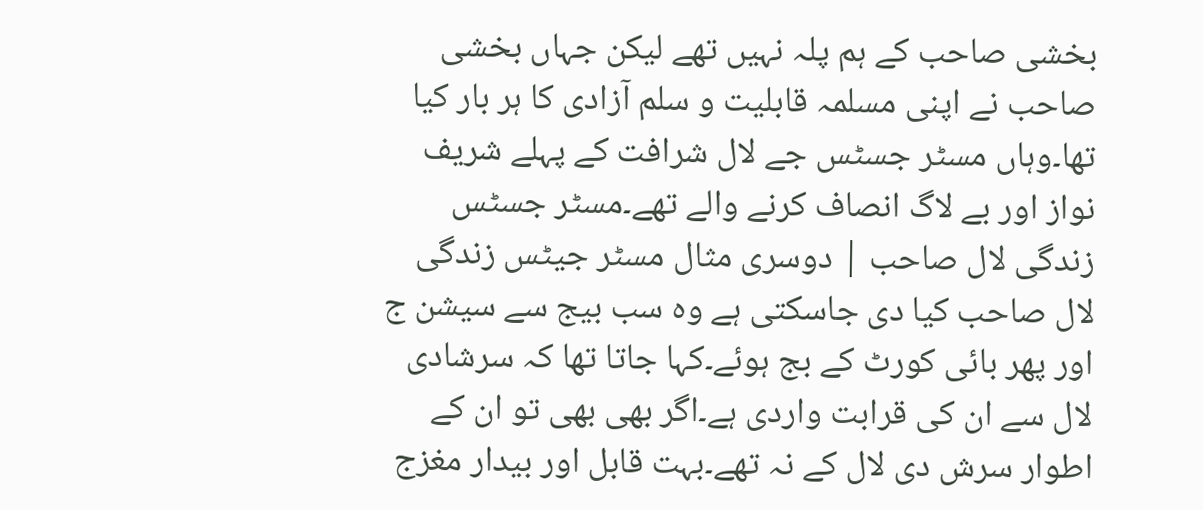بخشی صاحب کے ہم پلہ نہیں تھے لیکن جہاں بخشی صاحب نے اپنی مسلمہ قابلیت و سلم آزادی کا ہر بار کیا تھا۔وہاں مسٹر جسٹس جے لال شرافت کے پہلے شریف نواز اور بے لاگ انصاف کرنے والے تھے۔مسٹر جسٹس زندگی لال صاحب | دوسری مثال مسٹر جیٹس زندگی لال صاحب کیا دی جاسکتی ہے وہ سب بیج سے سیشن ج اور پھر بائی کورٹ کے بج ہوئے۔کہا جاتا تھا کہ سرشادی لال سے ان کی قرابت واردی ہے۔اگر بھی بھی تو ان کے اطوار سرش دی لال کے نہ تھے۔بہت قابل اور بیدار مغزج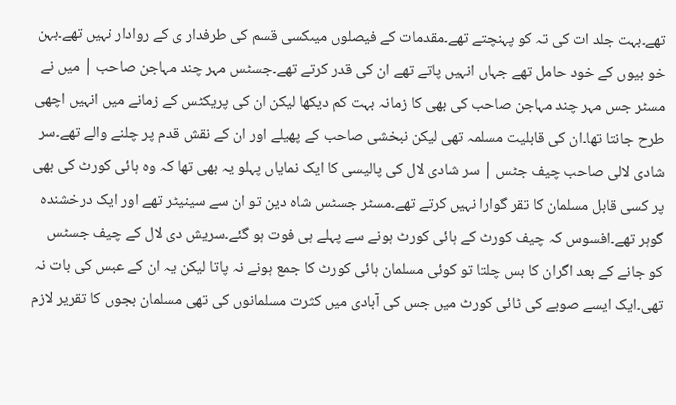تھے۔بہت جلد ات کی تہ کو پہنچتے تھے۔مقدمات کے فیصلوں میںکسی قسم کی طرفدار ی کے روادار نہیں تھے۔بہن خو بیوں کے خود حامل تھے جہاں انہیں پاتے تھے ان کی قدر کرتے تھے۔جسٹس مہر چند مہاجن صاحب | میں نے مسٹر جس مہر چند مہاجن صاحب کی بھی کا زمانہ بہت کم دیکھا لیکن ان کی پریکٹس کے زمانے میں انہیں اچھی طرح جانتا تھا۔ان کی قابلیت مسلمہ تھی لیکن نبخشی صاحب کے پھیلے اور ان کے نقش قدم پر چلنے والے تھے۔سر شادی لالی صاحب چیف جٹس | سر شادی لال کی پالیسی کا ایک نمایاں پہلو یہ بھی تھا کہ وہ ہائی کورٹ کی بھی پر کسی قابل مسلمان کا تقر گوارا نہیں کرتے تھے۔مسٹر جسٹس شاہ دین تو ان سے سینیٹر تھے اور ایک درخشندہ گوہر تھے۔افسوس کہ چیف کورٹ کے ہائی کورٹ ہونے سے پہلے ہی فوت ہو گئے۔سریش دی لال کے چیف جسٹس کو جانے کے بعد اگران کا بس چلتا تو کوئی مسلمان ہائی کورٹ کا جمع ہونے نہ پاتا لیکن یہ ان کے عبس کی بات نہ تھی۔ایک ایسے صوبے کی ٹائی کورٹ میں جس کی آبادی میں کثرت مسلمانوں کی تھی مسلمان بجوں کا تقریر لازم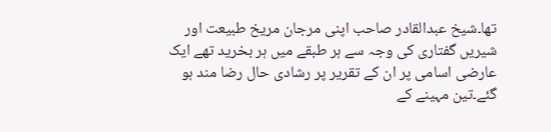تھا۔شیخ عبدالقادر صاحب اپنی مرجان مریخ طبیعت اور شیریں گفتاری کی وجہ سے ہر طبقے میں ہر بخرید تھے ایک عارضی اسامی پر ان کے تقریر پر رشادی حال رضا مند ہو گئے۔تین مہینے کے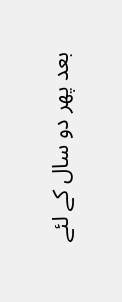بعد پھر دو سال کے لئے